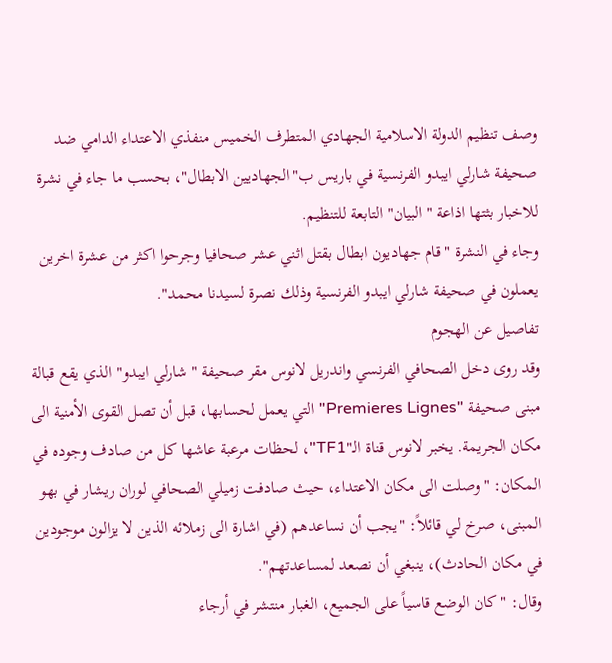وصف تنظيم الدولة الاسلامية الجهادي المتطرف الخميس منفذي الاعتداء الدامي ضد صحيفة شارلي ايبدو الفرنسية في باريس ب"الجهاديين الابطال"، بحسب ما جاء في نشرة للاخبار بثتها اذاعة "البيان" التابعة للتنظيم.
وجاء في النشرة "قام جهاديون ابطال بقتل اثني عشر صحافيا وجرحوا اكثر من عشرة اخرين يعملون في صحيفة شارلي ايبدو الفرنسية وذلك نصرة لسيدنا محمد".
تفاصيل عن الهجوم
وقد روى دخل الصحافي الفرنسي واندريل لانوس مقر صحيفة "شارلي ايبدو" الذي يقع قبالة مبنى صحيفة "Premieres Lignes" التي يعمل لحسابها، قبل أن تصل القوى الأمنية الى مكان الجريمة. يخبر لانوس قناة الـ"TF1"، لحظات مرعبة عاشها كل من صادف وجوده في المكان: "وصلت الى مكان الاعتداء، حيث صادفت زميلي الصحافي لوران ريشار في بهو المبنى، صرخ لي قائلاً: "يجب أن نساعدهم (في اشارة الى زملائه الذين لا يزالون موجودين في مكان الحادث)، ينبغي أن نصعد لمساعدتهم".
وقال: "كان الوضع قاسياً على الجميع، الغبار منتشر في أرجاء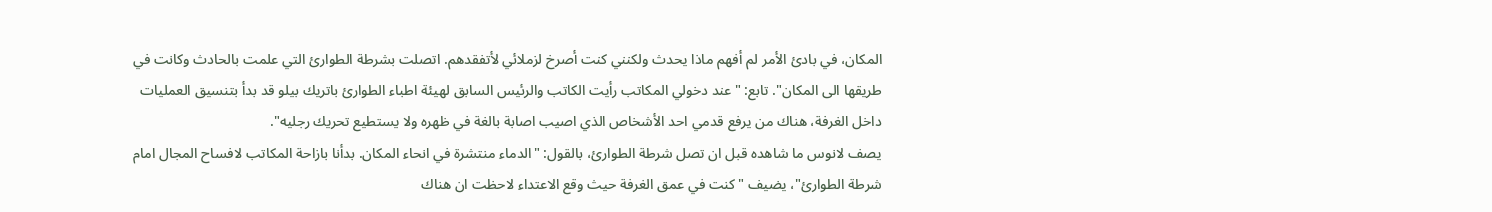المكان، في بادئ الأمر لم أفهم ماذا يحدث ولكنني كنت أصرخ لزملائي لأتفقدهم. اتصلت بشرطة الطوارئ التي علمت بالحادث وكانت في طريقها الى المكان". تابع: "عند دخولي المكاتب رأيت الكاتب والرئيس السابق لهيئة اطباء الطوارئ باتريك بيلو قد بدأ بتنسيق العمليات داخل الغرفة، هناك من يرفع قدمي احد الأشخاص الذي اصيب اصابة بالغة في ظهره ولا يستطيع تحريك رجليه".
يصف لانوس ما شاهده قبل ان تصل شرطة الطوارئ، بالقول: "الدماء منتشرة في انحاء المكان. بدأنا بازاحة المكاتب لافساح المجال امام
شرطة الطوارئ"، يضيف "كنت في عمق الغرفة حيث وقع الاعتداء لاحظت ان هناك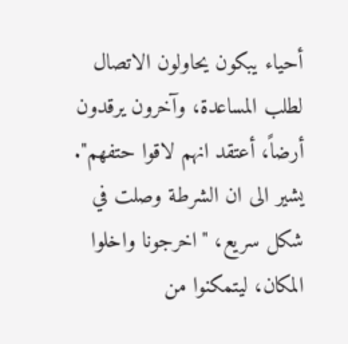أحياء يبكون يحاولون الاتصال لطلب المساعدة، وآخرون يرقدون أرضاً، أعتقد انهم لاقوا حتفهم".
يشير الى ان الشرطة وصلت في شكل سريع، "اخرجونا واخلوا المكان، ليتمكنوا من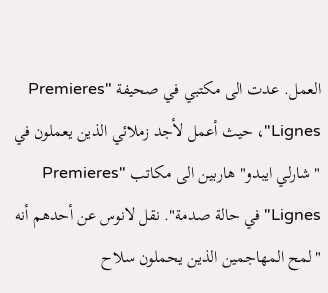العمل. عدت الى مكتبي في صحيفة "Premieres Lignes"، حيث أعمل لأجد زملائي الذين يعملون في "شارلي ايبدو" هاربين الى مكاتب "Premieres Lignes" في حالة صدمة". نقل لانوس عن أحدهم أنه "لمح المهاجمين الذين يحملون سلاح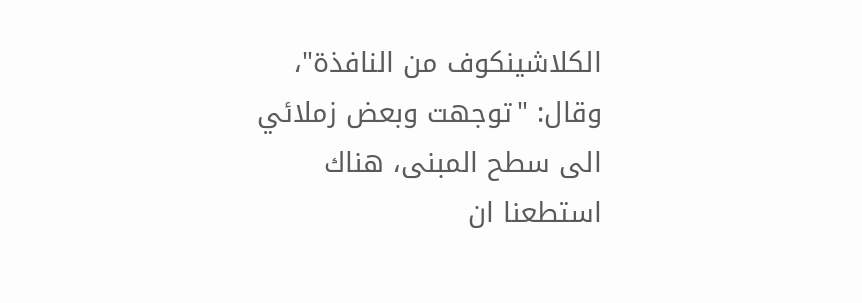الكلاشينكوف من النافذة"، وقال: "توجهت وبعض زملائي الى سطح المبنى، هناك استطعنا ان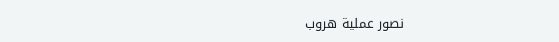نصور عملية هروب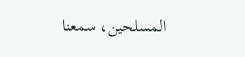المسلحين، سمعنا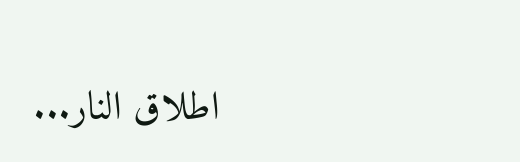اطلاق النار...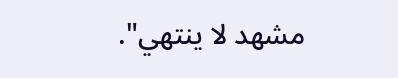مشهد لا ينتهي".